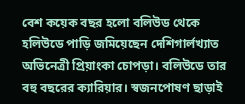বেশ কয়েক বছর হলো বলিউড থেকে হলিউডে পাড়ি জমিয়েছেন দেশিগার্লখ্যাত অভিনেত্রী প্রিয়াংকা চোপড়া। বলিউডে তার বহু বছরের ক্যারিয়ার। স্বজনপোষণ ছাড়াই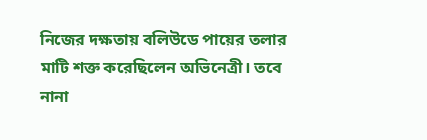নিজের দক্ষতায় বলিউডে পায়ের তলার মাটি শক্ত করেছিলেন অভিনেত্রী। তবে নানা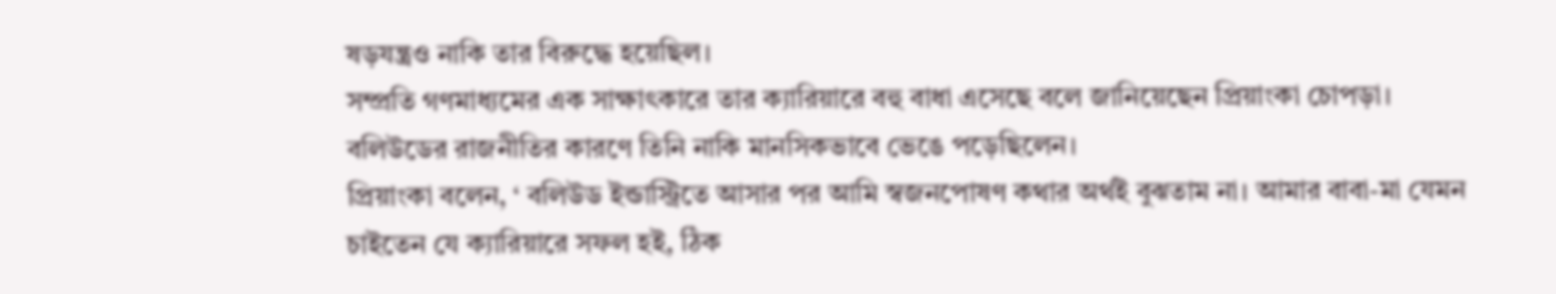ষড়যন্ত্রও নাকি তার বিরুদ্ধে হয়েছিল।
সম্প্রতি গণমাধ্যমের এক সাক্ষাৎকারে তার ক্যারিয়ারে বহু বাধা এসেছে বলে জানিয়েছেন প্রিয়াংকা চোপড়া। বলিউডের রাজনীতির কারণে তিনি নাকি মানসিকভাবে ভেঙে পড়েছিলেন।
প্রিয়াংকা বলেন, ‘ বলিউড ইন্ডাস্ট্রিতে আসার পর আমি স্বজনপোষণ কথার অর্থই বুঝতাম না। আমার বাবা-মা যেমন চাইতেন যে ক্যারিয়ারে সফল হই, ঠিক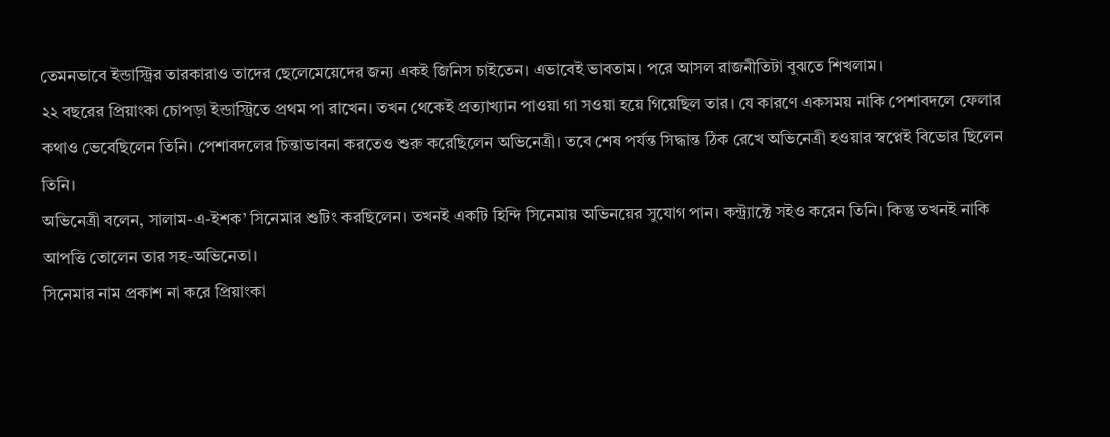তেমনভাবে ইন্ডাস্ট্রির তারকারাও তাদের ছেলেমেয়েদের জন্য একই জিনিস চাইতেন। এভাবেই ভাবতাম। পরে আসল রাজনীতিটা বুঝতে শিখলাম।
২২ বছরের প্রিয়াংকা চোপড়া ইন্ডাস্ট্রিতে প্রথম পা রাখেন। তখন থেকেই প্রত্যাখ্যান পাওয়া গা সওয়া হয়ে গিয়েছিল তার। যে কারণে একসময় নাকি পেশাবদলে ফেলার কথাও ভেবেছিলেন তিনি। পেশাবদলের চিন্তাভাবনা করতেও শুরু করেছিলেন অভিনেত্রী। তবে শেষ পর্যন্ত সিদ্ধান্ত ঠিক রেখে অভিনেত্রী হওয়ার স্বপ্নেই বিভোর ছিলেন তিনি।
অভিনেত্রী বলেন, সালাম-এ-ইশক’ সিনেমার শুটিং করছিলেন। তখনই একটি হিন্দি সিনেমায় অভিনয়ের সুযোগ পান। কন্ট্র্যাক্টে সইও করেন তিনি। কিন্তু তখনই নাকি আপত্তি তোলেন তার সহ-অভিনেতা।
সিনেমার নাম প্রকাশ না করে প্রিয়াংকা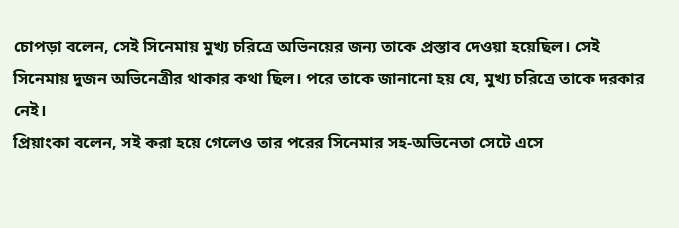চোপড়া বলেন, সেই সিনেমায় মুখ্য চরিত্রে অভিনয়ের জন্য তাকে প্রস্তাব দেওয়া হয়েছিল। সেই সিনেমায় দুজন অভিনেত্রীর থাকার কথা ছিল। পরে তাকে জানানো হয় যে, মুখ্য চরিত্রে তাকে দরকার নেই।
প্রিয়াংকা বলেন, সই করা হয়ে গেলেও তার পরের সিনেমার সহ-অভিনেতা সেটে এসে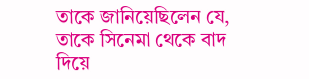তাকে জানিয়েছিলেন যে, তাকে সিনেমা থেকে বাদ দিয়ে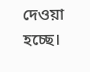দেওয়া হচ্ছে।